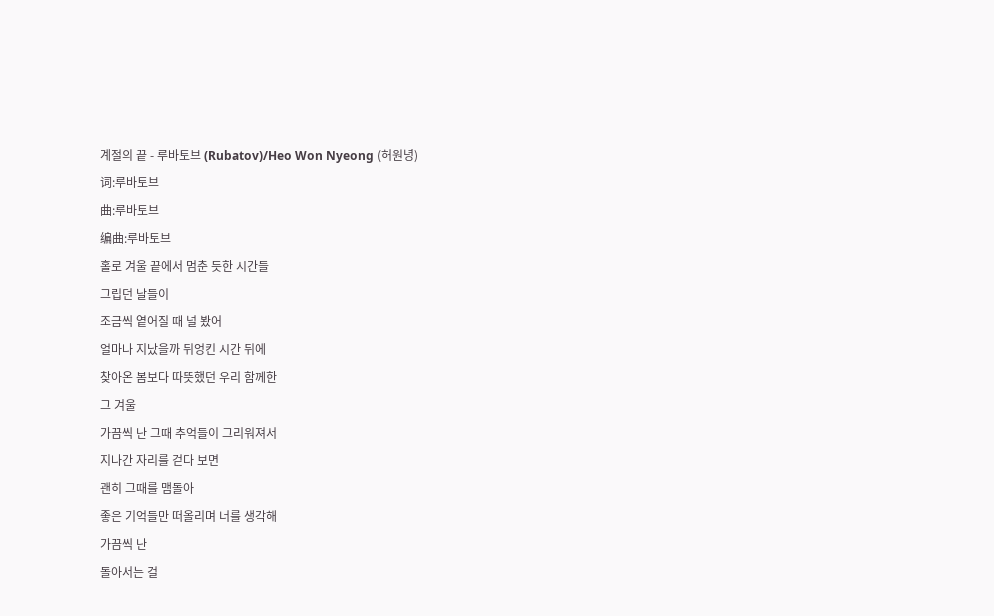계절의 끝 - 루바토브 (Rubatov)/Heo Won Nyeong (허원녕)
词:루바토브
曲:루바토브
编曲:루바토브
홀로 겨울 끝에서 멈춘 듯한 시간들
그립던 날들이
조금씩 옅어질 때 널 봤어
얼마나 지났을까 뒤엉킨 시간 뒤에
찾아온 봄보다 따뜻했던 우리 함께한
그 겨울
가끔씩 난 그때 추억들이 그리워져서
지나간 자리를 걷다 보면
괜히 그때를 맴돌아
좋은 기억들만 떠올리며 너를 생각해
가끔씩 난
돌아서는 걸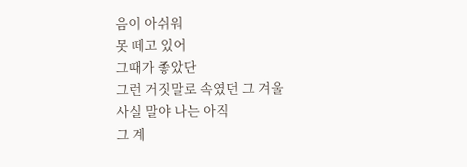음이 아쉬워
못 떼고 있어
그때가 좋았단
그런 거짓말로 속였던 그 겨울
사실 말야 나는 아직
그 계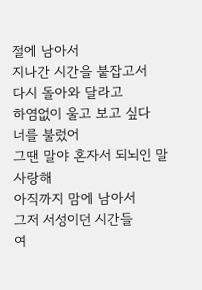절에 남아서
지나간 시간을 붙잡고서
다시 돌아와 달라고
하염없이 울고 보고 싶다
너를 불렀어
그땐 말야 혼자서 되뇌인 말 사랑해
아직까지 맘에 남아서
그저 서성이던 시간들
여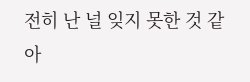전히 난 널 잊지 못한 것 같아